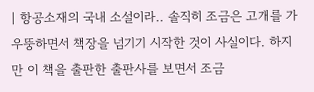| 항공소재의 국내 소설이라.. 솔직히 조금은 고개를 가우뚱하면서 책장을 넘기기 시작한 것이 사실이다. 하지만 이 책을 출판한 출판사를 보면서 조금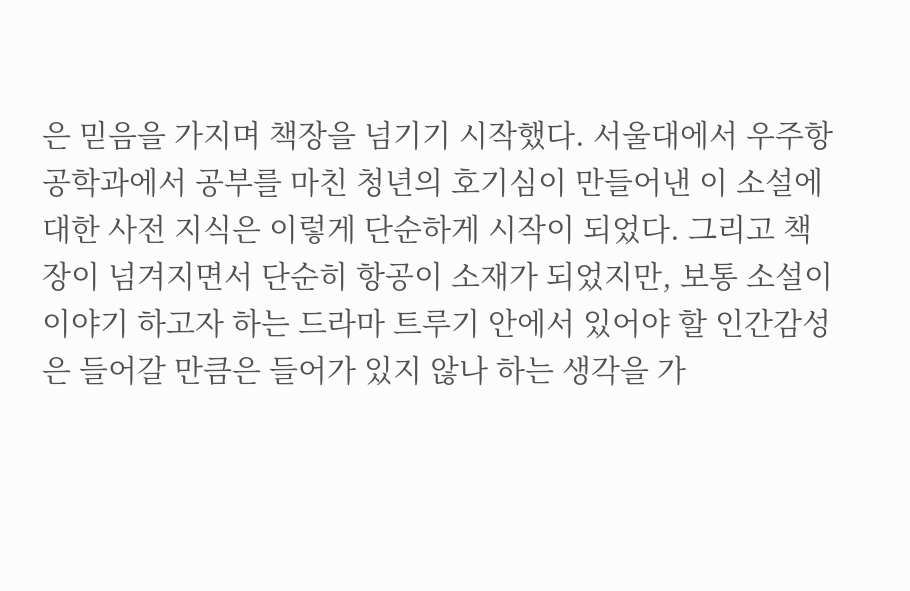은 믿음을 가지며 책장을 넘기기 시작했다. 서울대에서 우주항공학과에서 공부를 마친 청년의 호기심이 만들어낸 이 소설에 대한 사전 지식은 이렇게 단순하게 시작이 되었다. 그리고 책장이 넘겨지면서 단순히 항공이 소재가 되었지만, 보통 소설이 이야기 하고자 하는 드라마 트루기 안에서 있어야 할 인간감성은 들어갈 만큼은 들어가 있지 않나 하는 생각을 가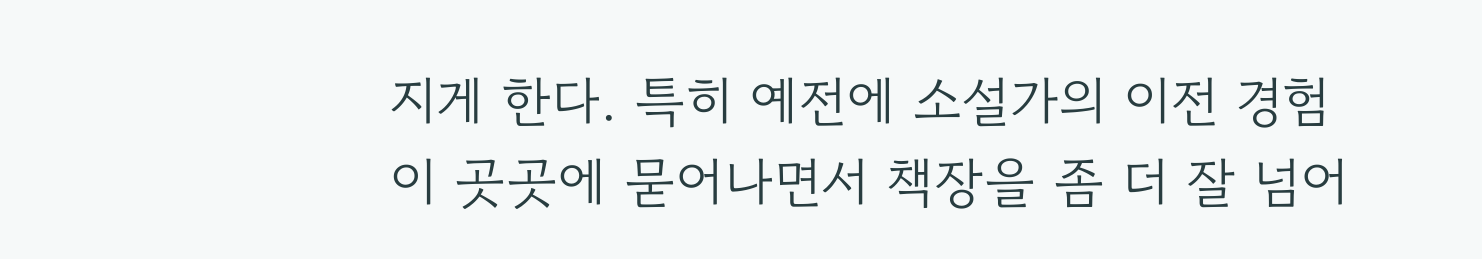지게 한다. 특히 예전에 소설가의 이전 경험이 곳곳에 묻어나면서 책장을 좀 더 잘 넘어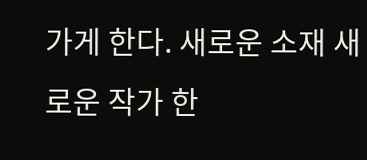가게 한다. 새로운 소재 새로운 작가 한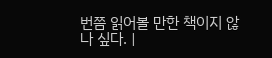번쯤 읽어볼 만한 책이지 않나 싶다. |